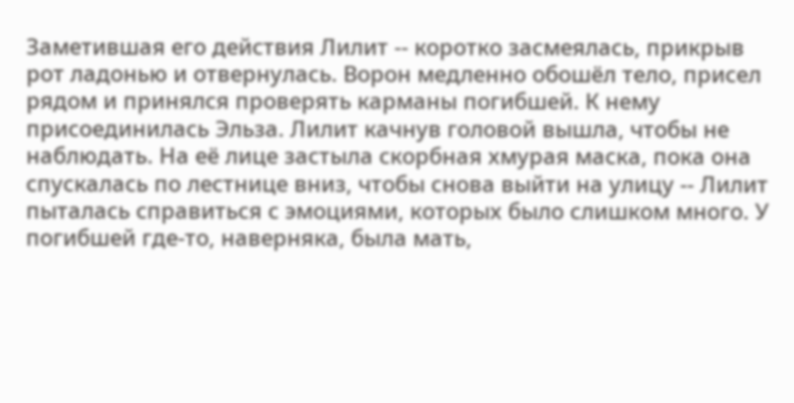Заметившая его действия Лилит -- коротко засмеялась, прикрыв рот ладонью и отвернулась. Ворон медленно обошёл тело, присел рядом и принялся проверять карманы погибшей. К нему присоединилась Эльза. Лилит качнув головой вышла, чтобы не наблюдать. На её лице застыла скорбная хмурая маска, пока она спускалась по лестнице вниз, чтобы снова выйти на улицу -- Лилит пыталась справиться с эмоциями, которых было слишком много. У погибшей где-то, наверняка, была мать,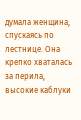думала женщина, спускаясь по лестнице. Она крепко хваталась за перила, высокие каблуки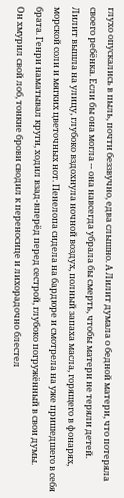глухо опускались в пыль, почти беззвучно, едва слышно. А Лилит думала о бедной матери, что потеряла своего ребёнка. Если бы она могла -- она навсегда убрала бы смерть, чтобы матери не теряли детей.
Лилит вышла на улицу, глубоко вздохнула ночной воздух, полный запаха масла, горящего в фонарях, морской соли и мягких цветочных нот. Пенелопа сидела на бардюре и смотрела на уже пришедшего в себя брата. Генри наматывал круги, ходил взад-вперёд перед сестрой, глубоко погружённый в свои думы.
Он хмурил свой лоб, тонкие брови сводил к переносице и лихорадочно блестел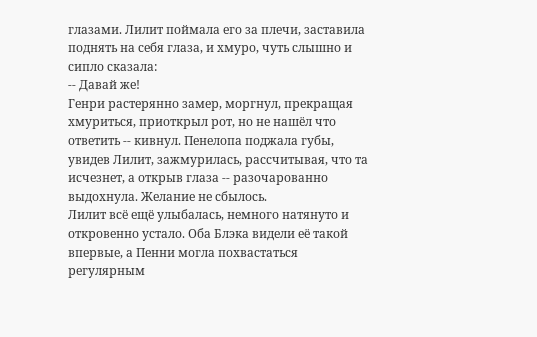глазами. Лилит поймала его за плечи, заставила поднять на себя глаза, и хмуро, чуть слышно и сипло сказала:
-- Давай же!
Генри растерянно замер, моргнул, прекращая хмуриться, приоткрыл рот, но не нашёл что ответить -- кивнул. Пенелопа поджала губы, увидев Лилит, зажмурилась, рассчитывая, что та исчезнет, а открыв глаза -- разочарованно выдохнула. Желание не сбылось.
Лилит всё ещё улыбалась, немного натянуто и откровенно устало. Оба Блэка видели её такой впервые, а Пенни могла похвастаться регулярным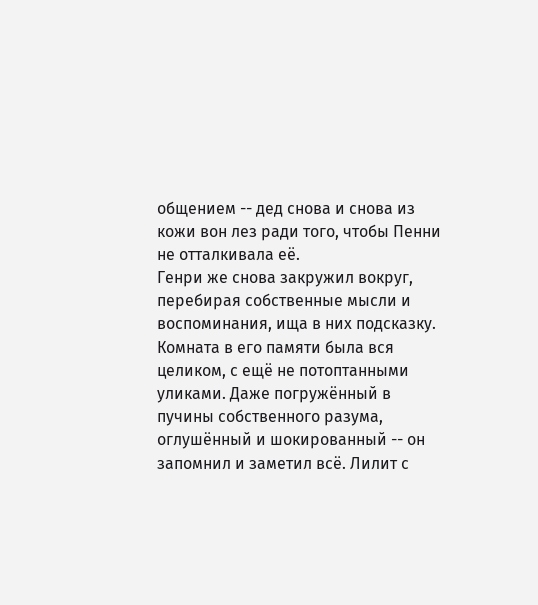общением -- дед снова и снова из кожи вон лез ради того, чтобы Пенни не отталкивала её.
Генри же снова закружил вокруг, перебирая собственные мысли и воспоминания, ища в них подсказку. Комната в его памяти была вся целиком, с ещё не потоптанными уликами. Даже погружённый в пучины собственного разума, оглушённый и шокированный -- он запомнил и заметил всё. Лилит с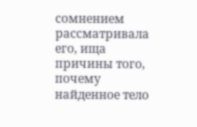сомнением рассматривала его, ища причины того, почему найденное тело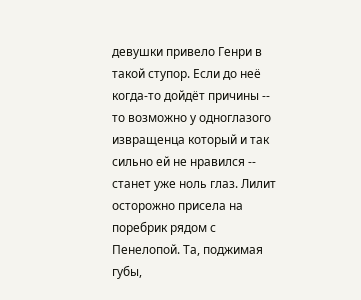девушки привело Генри в такой ступор. Если до неё когда-то дойдёт причины -- то возможно у одноглазого извращенца который и так сильно ей не нравился -- станет уже ноль глаз. Лилит осторожно присела на поребрик рядом с Пенелопой. Та, поджимая губы,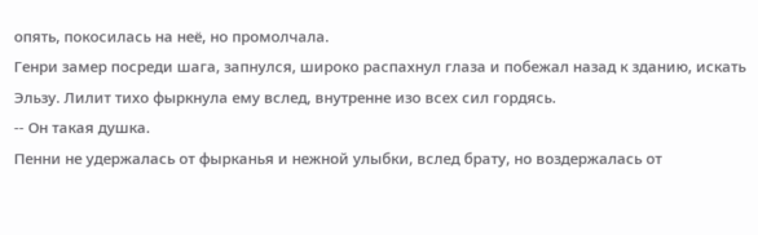опять, покосилась на неё, но промолчала.
Генри замер посреди шага, запнулся, широко распахнул глаза и побежал назад к зданию, искать Эльзу. Лилит тихо фыркнула ему вслед, внутренне изо всех сил гордясь.
-- Он такая душка.
Пенни не удержалась от фырканья и нежной улыбки, вслед брату, но воздержалась от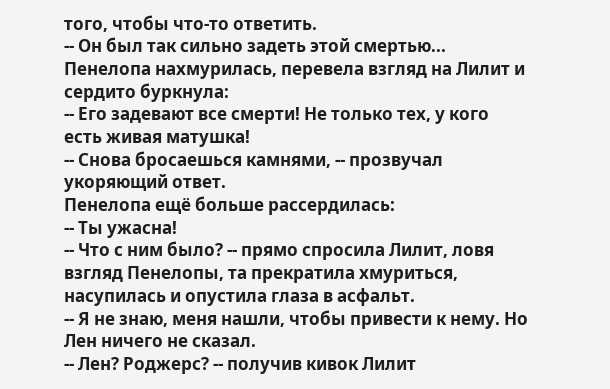того, чтобы что-то ответить.
-- Он был так сильно задеть этой смертью...
Пенелопа нахмурилась, перевела взгляд на Лилит и сердито буркнула:
-- Его задевают все смерти! Не только тех, у кого есть живая матушка!
-- Снова бросаешься камнями, -- прозвучал укоряющий ответ.
Пенелопа ещё больше рассердилась:
-- Ты ужасна!
-- Что с ним было? -- прямо спросила Лилит, ловя взгляд Пенелопы, та прекратила хмуриться, насупилась и опустила глаза в асфальт.
-- Я не знаю, меня нашли, чтобы привести к нему. Но Лен ничего не сказал.
-- Лен? Роджерс? -- получив кивок Лилит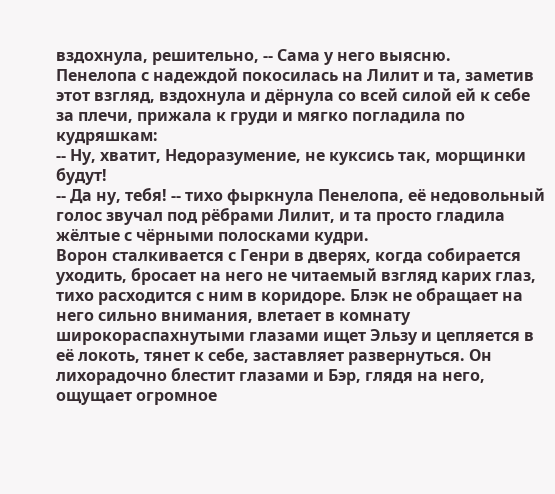вздохнула, решительно, -- Сама у него выясню.
Пенелопа с надеждой покосилась на Лилит и та, заметив этот взгляд, вздохнула и дёрнула со всей силой ей к себе за плечи, прижала к груди и мягко погладила по кудряшкам:
-- Ну, хватит, Недоразумение, не куксись так, морщинки будут!
-- Да ну, тебя! -- тихо фыркнула Пенелопа, её недовольный голос звучал под рёбрами Лилит, и та просто гладила жёлтые с чёрными полосками кудри.
Ворон сталкивается с Генри в дверях, когда собирается уходить, бросает на него не читаемый взгляд карих глаз, тихо расходится с ним в коридоре. Блэк не обращает на него сильно внимания, влетает в комнату широкораспахнутыми глазами ищет Эльзу и цепляется в её локоть, тянет к себе, заставляет развернуться. Он лихорадочно блестит глазами и Бэр, глядя на него, ощущает огромное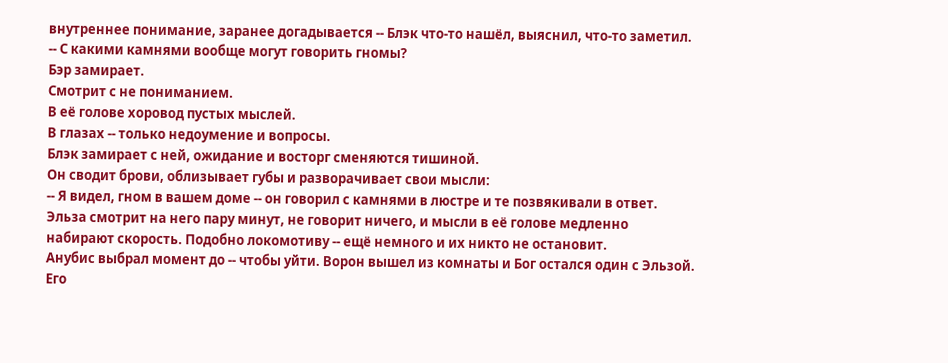внутреннее понимание, заранее догадывается -- Блэк что-то нашёл, выяснил, что-то заметил.
-- С какими камнями вообще могут говорить гномы?
Бэр замирает.
Смотрит с не пониманием.
В её голове хоровод пустых мыслей.
В глазах -- только недоумение и вопросы.
Блэк замирает с ней, ожидание и восторг сменяются тишиной.
Он сводит брови, облизывает губы и разворачивает свои мысли:
-- Я видел, гном в вашем доме -- он говорил с камнями в люстре и те позвякивали в ответ.
Эльза смотрит на него пару минут, не говорит ничего, и мысли в её голове медленно набирают скорость. Подобно локомотиву -- ещё немного и их никто не остановит.
Анубис выбрал момент до -- чтобы уйти. Ворон вышел из комнаты и Бог остался один с Эльзой. Его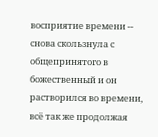восприятие времени -- снова скользнула с общепринятого в божественный и он растворился во времени, всё так же продолжая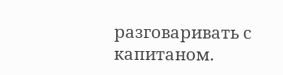разговаривать с капитаном.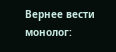Вернее вести монолог: